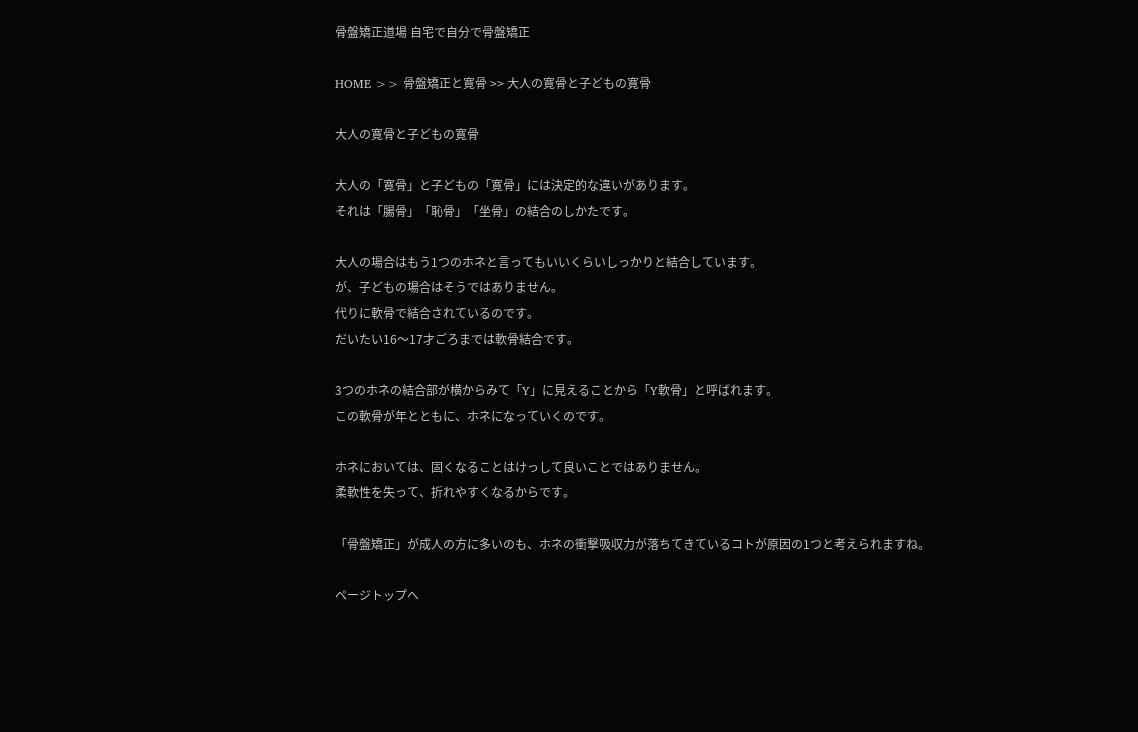骨盤矯正道場 自宅で自分で骨盤矯正

HOME >> 骨盤矯正と寛骨 >> 大人の寛骨と子どもの寛骨

大人の寛骨と子どもの寛骨

大人の「寛骨」と子どもの「寛骨」には決定的な違いがあります。
それは「腸骨」「恥骨」「坐骨」の結合のしかたです。

大人の場合はもう1つのホネと言ってもいいくらいしっかりと結合しています。
が、子どもの場合はそうではありません。
代りに軟骨で結合されているのです。
だいたい16〜17才ごろまでは軟骨結合です。

3つのホネの結合部が横からみて「Y」に見えることから「Y軟骨」と呼ばれます。
この軟骨が年とともに、ホネになっていくのです。

ホネにおいては、固くなることはけっして良いことではありません。
柔軟性を失って、折れやすくなるからです。

「骨盤矯正」が成人の方に多いのも、ホネの衝撃吸収力が落ちてきているコトが原因の1つと考えられますね。

ページトップへ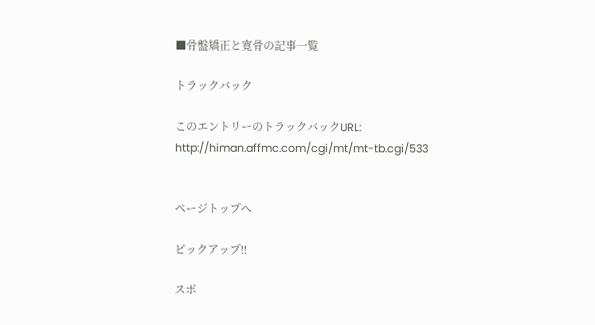■骨盤矯正と寛骨の記事一覧

トラックバック

このエントリーのトラックバックURL:
http://himan.affmc.com/cgi/mt/mt-tb.cgi/533


ページトップへ

ピックアップ!!

スポ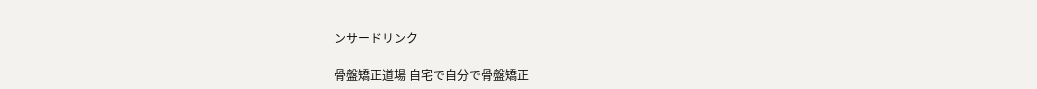ンサードリンク

骨盤矯正道場 自宅で自分で骨盤矯正